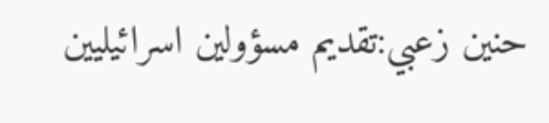حنين زعبي:تقديم مسؤولين اسرائيليين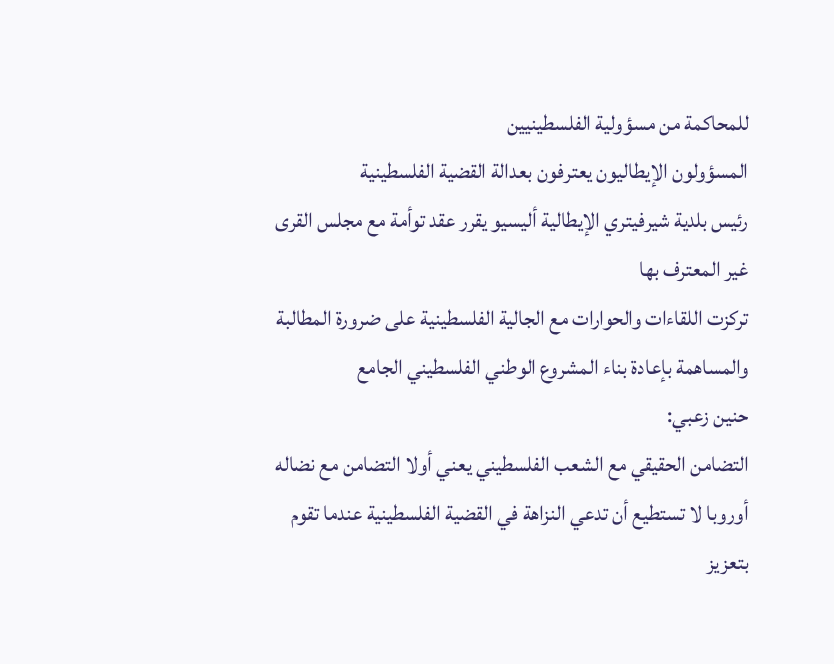للمحاكمة من مسؤولية الفلسطينيين
المسؤولون الإيطاليون يعترفون بعدالة القضية الفلسطينية
رئيس بلدية شيرفيتري الإيطالية أليسيو يقرر عقد توأمة مع مجلس القرى غير المعترف بها
تركزت اللقاءات والحوارات مع الجالية الفلسطينية على ضرورة المطالبة والمساهمة بإعادة بناء المشروع الوطني الفلسطيني الجامع
حنين زعبي:
التضامن الحقيقي مع الشعب الفلسطيني يعني أولا التضامن مع نضاله
أوروبا لا تستطيع أن تدعي النزاهة في القضية الفلسطينية عندما تقوم بتعزيز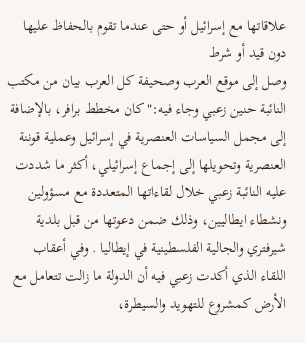علاقاتها مع إسرائيل أو حتى عندما تقوم بالحفاظ عليها دون قيد أو شرط
وصل إلى موقع العرب وصحيفة كل العرب بيان من مكتب النائبة حنين زعبي وجاء فيه:"كان مخطط برافر، بالإضافة إلى مجمل السياسات العنصرية في إسرائيل وعملية قوننة العنصرية وتحويلها إلى إجماع إسرائيلي، أكثر ما شددت عليه النائبة زعبي خلال لقاءاتها المتعددة مع مسؤولين ونشطاء ايطاليين، وذلك ضمن دعوتها من قبل بلدية شيرفتري والجالية الفلسطينية في إيطاليا . وفي أعقاب اللقاء الذي أكدت زعبي فيه أن الدولة ما زالت تتعامل مع الأرض كمشروع للتهويد والسيطرة،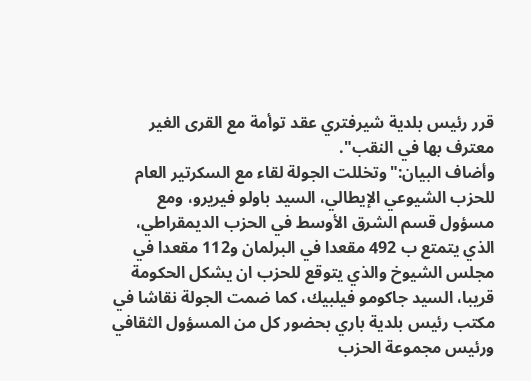قرر رئيس بلدية شيرفتري عقد توأمة مع القرى الغير معترف بها في النقب".
وأضاف البيان:"وتخللت الجولة لقاء مع السكرتير العام للحزب الشيوعي الإيطالي، السيد باولو فيريرو، ومع مسؤول قسم الشرق الأوسط في الحزب الديمقراطي، الذي يتمتع ب 492 مقعدا في البرلمان و112 مقعدا في مجلس الشيوخ والذي يتوقع للحزب ان يشكل الحكومة قريبا، السيد جاكومو فيلبيك، كما ضمت الجولة نقاشا في مكتب رئيس بلدية باري بحضور كل من المسؤول الثقافي ورئيس مجموعة الحزب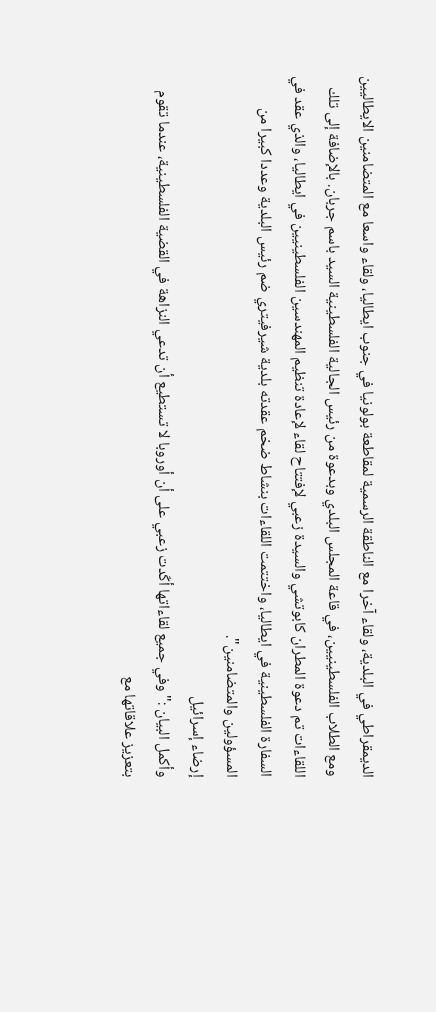الديمقراطي في البلدية، ولقاء آخرا مع الناطقة الرسمية لمقاطعة بولونيا في جنوب ايطاليا، ولقاء واسعا مع المتضامنين الايطاليين ومع الطلاب الفلسطينيين، في قاعة المجلس البلدي وبدعوة من رئيس الجالية الفلسطينية السيد باسم جربان. بالإضافة إلى تلك اللقاءات تم دعوة المطران كابوتشي والسيدة زعبي لإفتتاح لقاء لإعادة تنظيم المهندسين الفلسطينيين في ايطاليا، والذي عقد في السفارة الفلسطينية في ايطاليا، واختتمت اللقاءات بنشاط ضخم عقدته بلدية شيرفيتري ضم رئيس البلدية وعددا كبيرا من المسؤولين والمتضامنين".
إرضاء إسرائيل
وأكمل البيان :"وفي جميع لقاءاتها أكّدت زعبي على أن أوروبا لا تستطيع أن تدعي النزاهة في القضية الفلسطينية، عندما تقوم بتعزيز علاقاتها مع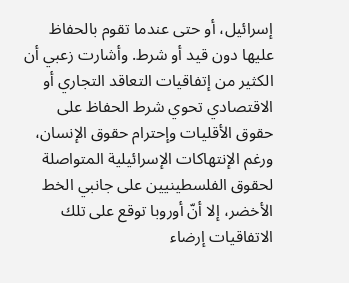إسرائيل، أو حتى عندما تقوم بالحفاظ عليها دون قيد أو شرط. وأشارت زعبي أن الكثير من إتفاقيات التعاقد التجاري أو الاقتصادي تحوي شرط الحفاظ على حقوق الأقليات وإحترام حقوق الإنسان، ورغم الإنتهاكات الإسرائيلية المتواصلة لحقوق الفلسطينيين على جانبي الخط الأخضر، إلا أنّ أوروبا توقع على تلك الاتفاقيات إرضاء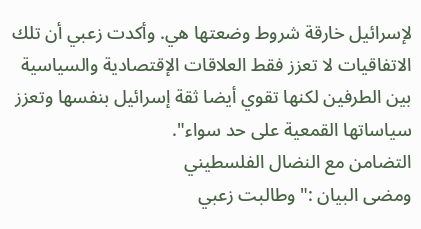لإسرائيل خارقة شروط وضعتها هي. وأكدت زعبي أن تلك الاتفاقيات لا تعزز فقط العلاقات الإقتصادية والسياسية بين الطرفين لكنها تقوي أيضا ثقة إسرائيل بنفسها وتعزز سياساتها القمعية على حد سواء".
التضامن مع النضال الفلسطيني
ومضى البيان :"وطالبت زعبي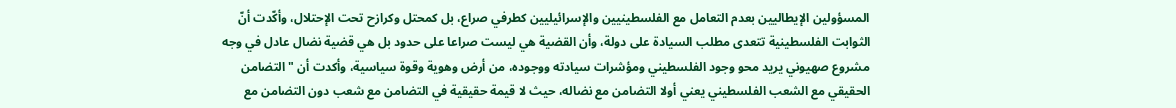المسؤولين الإيطاليين بعدم التعامل مع الفلسطينيين والإسرائيليين كطرفي صراع، بل كمحتل وكرازح تحت الإحتلال، وأكّدت أنّ الثوابت الفلسطينية تتعدى مطلب السيادة على دولة، وأن القضية هي ليست صراعا على حدود بل هي قضية نضال عادل في وجه مشروع صهيوني يريد محو وجود الفلسطيني ومؤشرات سيادته ووجوده، من أرض وهوية وقوة سياسية، وأكدت أن "التضامن الحقيقي مع الشعب الفلسطيني يعني أولا التضامن مع نضاله، حيث لا قيمة حقيقية في التضامن مع شعب دون التضامن مع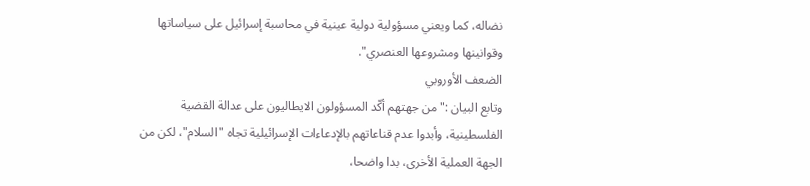نضاله، كما ويعني مسؤولية دولية عينية في محاسبة إسرائيل على سياساتها وقوانينها ومشروعها العنصري".
الضعف الأوروبي
وتابع البيان :"من جهتهم أكّد المسؤولون الايطاليون على عدالة القضية الفلسطينية، وأبدوا عدم قناعاتهم بالإدعاءات الإسرائيلية تجاه "السلام"، لكن من الجهة العملية الأخرى، بدا واضحا،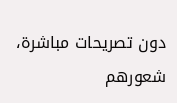دون تصريحات مباشرة، شعورهم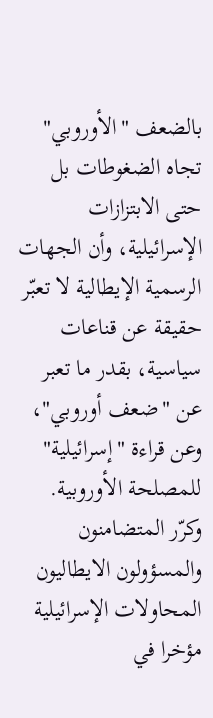بالضعف "الأوروبي" تجاه الضغوطات بل حتى الابتزازات الإسرائيلية، وأن الجهات الرسمية الإيطالية لا تعبّر حقيقة عن قناعات سياسية، بقدر ما تعبر عن "ضعف أوروبي"، وعن قراءة "إسرائيلية" للمصلحة الأوروبية. وكرّر المتضامنون والمسؤولون الايطاليون المحاولات الإسرائيلية مؤخرا في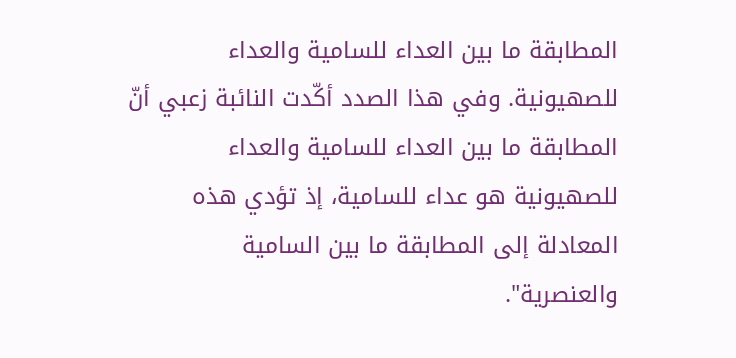المطابقة ما بين العداء للسامية والعداء للصهيونية. وفي هذا الصدد أكّدت النائبة زعبي أنّ المطابقة ما بين العداء للسامية والعداء للصهيونية هو عداء للسامية، إذ تؤدي هذه المعادلة إلى المطابقة ما بين السامية والعنصرية".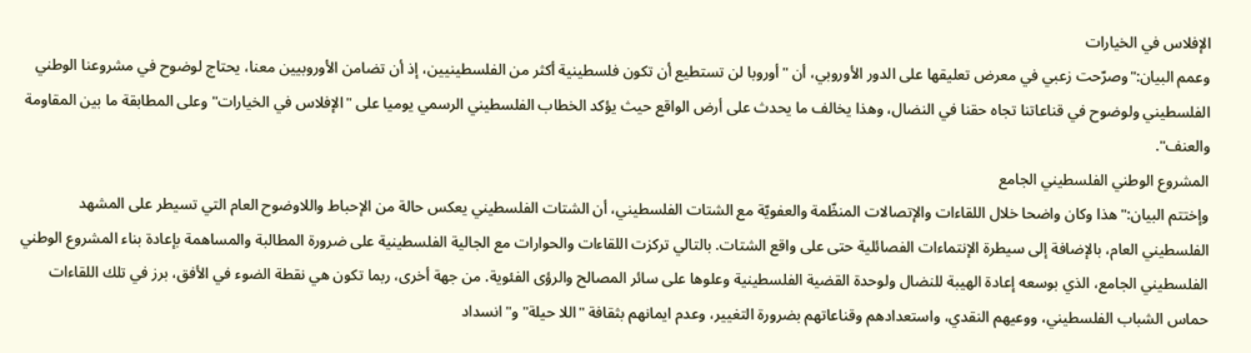الإفلاس في الخيارات
وعمم البيان:"وصرّحت زعبي في معرض تعليقها على الدور الأوروبي، أن "أوروبا لن تستطيع أن تكون فلسطينية أكثر من الفلسطينيين، إذ أن تضامن الأوروبيين معنا، يحتاج لوضوح في مشروعنا الوطني الفلسطيني ولوضوح في قناعاتنا تجاه حقنا في النضال، وهذا يخالف ما يحدث على أرض الواقع حيث يؤكد الخطاب الفلسطيني الرسمي يوميا على "الإفلاس في الخيارات" وعلى المطابقة ما بين المقاومة والعنف".
المشروع الوطني الفلسطيني الجامع
وإختتم البيان:"هذا وكان واضحا خلال اللقاءات والإتصالات المنظّمة والعفويّة مع الشتات الفلسطيني، أن الشتات الفلسطيني يعكس حالة من الإحباط واللاوضوح العام التي تسيطر على المشهد الفلسطيني العام، بالإضافة إلى سيطرة الإنتماءات الفصائلية حتى على واقع الشتات. بالتالي تركزت اللقاءات والحوارات مع الجالية الفلسطينية على ضرورة المطالبة والمساهمة بإعادة بناء المشروع الوطني الفلسطيني الجامع، الذي بوسعه إعادة الهيبة للنضال ولوحدة القضية الفلسطينية وعلوها على سائر المصالح والرؤى الفئوية. من جهة أخرى، ربما تكون هي نقطة الضوء في الأفق، برز في تلك اللقاءات حماس الشباب الفلسطيني، ووعيهم النقدي، واستعدادهم وقناعاتهم بضرورة التغيير، وعدم ايمانهم بثقافة "اللا حيلة" و"انسداد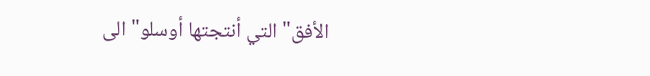الأفق" التي أنتجتها أوسلو" الى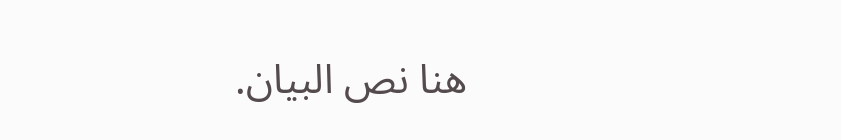هنا نص البيان.